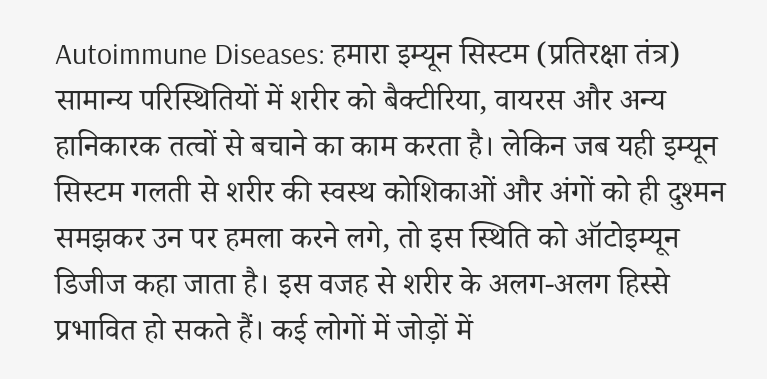Autoimmune Diseases: हमारा इम्यून सिस्टम (प्रतिरक्षा तंत्र) सामान्य परिस्थितियों में शरीर को बैक्टीरिया, वायरस और अन्य हानिकारक तत्वों से बचाने का काम करता है। लेकिन जब यही इम्यून सिस्टम गलती से शरीर की स्वस्थ कोशिकाओं और अंगों को ही दुश्मन समझकर उन पर हमला करने लगे, तो इस स्थिति को ऑटोइम्यून डिजीज कहा जाता है। इस वजह से शरीर के अलग-अलग हिस्से प्रभावित हो सकते हैं। कई लोगों में जोड़ों में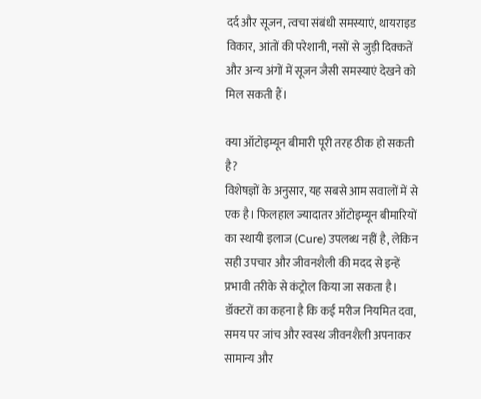दर्द और सूजन, त्वचा संबंधी समस्याएं, थायराइड विकार, आंतों की परेशानी, नसों से जुड़ी दिक्कतें और अन्य अंगों में सूजन जैसी समस्याएं देखने को मिल सकती हैं।

क्या ऑटोइम्यून बीमारी पूरी तरह ठीक हो सकती है?
विशेषज्ञों के अनुसार, यह सबसे आम सवालों में से एक है। फिलहाल ज्यादातर ऑटोइम्यून बीमारियों का स्थायी इलाज (Cure) उपलब्ध नहीं है, लेकिन सही उपचार और जीवनशैली की मदद से इन्हें प्रभावी तरीके से कंट्रोल किया जा सकता है। डॉक्टरों का कहना है कि कई मरीज नियमित दवा, समय पर जांच और स्वस्थ जीवनशैली अपनाकर सामान्य और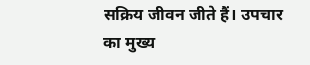सक्रिय जीवन जीते हैं। उपचार का मुख्य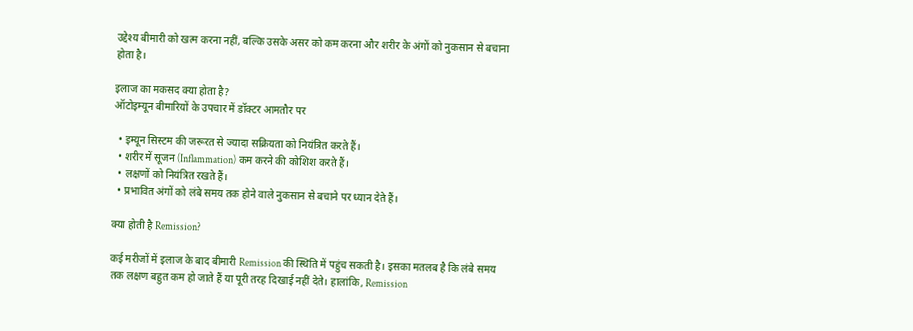उद्देश्य बीमारी को खत्म करना नहीं, बल्कि उसके असर को कम करना और शरीर के अंगों को नुकसान से बचाना होता है।

इलाज का मकसद क्या होता है?
ऑटोइम्यून बीमारियों के उपचार में डॉक्टर आमतौर पर

  • इम्यून सिस्टम की जरूरत से ज्यादा सक्रियता को नियंत्रित करते हैं।
  • शरीर में सूजन (Inflammation) कम करने की कोशिश करते हैं।
  • लक्षणों को नियंत्रित रखते हैं।
  • प्रभावित अंगों को लंबे समय तक होने वाले नुकसान से बचाने पर ध्यान देते हैं।

क्या होती है Remission?

कई मरीजों में इलाज के बाद बीमारी Remission की स्थिति में पहुंच सकती है। इसका मतलब है कि लंबे समय तक लक्षण बहुत कम हो जाते हैं या पूरी तरह दिखाई नहीं देते। हालांकि, Remission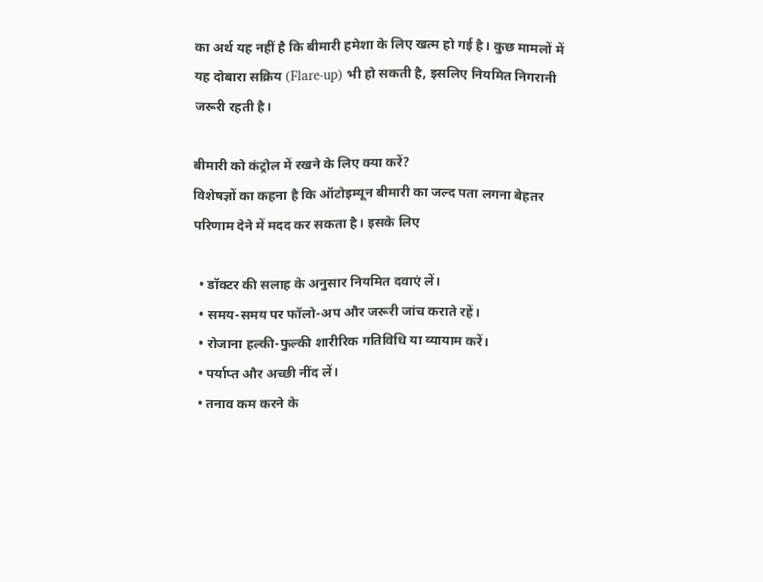का अर्थ यह नहीं है कि बीमारी हमेशा के लिए खत्म हो गई है। कुछ मामलों में यह दोबारा सक्रिय (Flare-up) भी हो सकती है, इसलिए नियमित निगरानी जरूरी रहती है।

बीमारी को कंट्रोल में रखने के लिए क्या करें?
विशेषज्ञों का कहना है कि ऑटोइम्यून बीमारी का जल्द पता लगना बेहतर परिणाम देने में मदद कर सकता है। इसके लिए

  • डॉक्टर की सलाह के अनुसार नियमित दवाएं लें।
  • समय-समय पर फॉलो-अप और जरूरी जांच कराते रहें।
  • रोजाना हल्की-फुल्की शारीरिक गतिविधि या व्यायाम करें।
  • पर्याप्त और अच्छी नींद लें।
  • तनाव कम करने के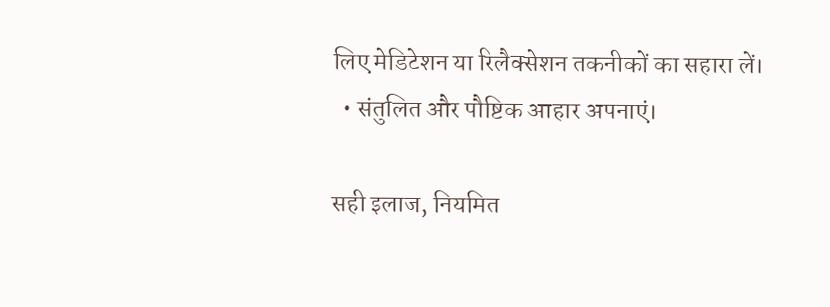लिए मेडिटेशन या रिलैक्सेशन तकनीकों का सहारा लें।
  • संतुलित और पौष्टिक आहार अपनाएं।

सही इलाज, नियमित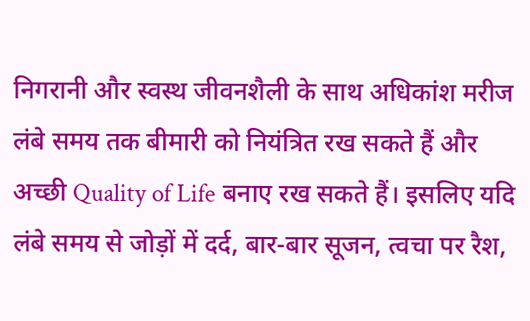निगरानी और स्वस्थ जीवनशैली के साथ अधिकांश मरीज लंबे समय तक बीमारी को नियंत्रित रख सकते हैं और अच्छी Quality of Life बनाए रख सकते हैं। इसलिए यदि लंबे समय से जोड़ों में दर्द, बार-बार सूजन, त्वचा पर रैश,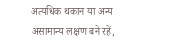अत्यधिक थकान या अन्य असामान्य लक्षण बने रहें,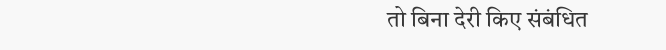तो बिना देरी किए संबंधित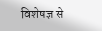विशेषज्ञ से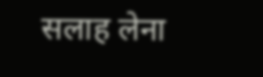सलाह लेना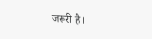जरूरी है।